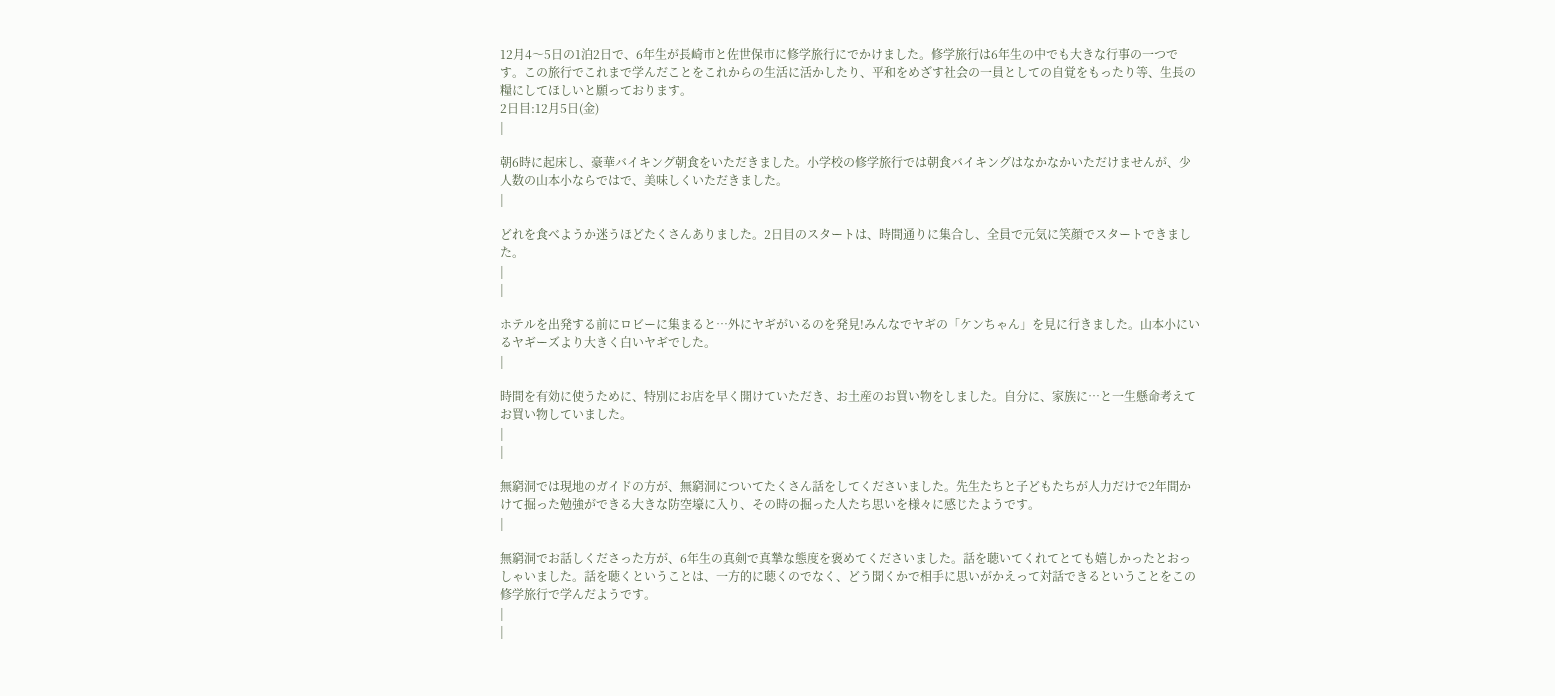12月4〜5日の1泊2日で、6年生が長崎市と佐世保市に修学旅行にでかけました。修学旅行は6年生の中でも大きな行事の一つです。この旅行でこれまで学んだことをこれからの生活に活かしたり、平和をめざす社会の一員としての自覚をもったり等、生長の糧にしてほしいと願っております。
2日目:12月5日(金)
|

朝6時に起床し、豪華バイキング朝食をいただきました。小学校の修学旅行では朝食バイキングはなかなかいただけませんが、少人数の山本小ならではで、美味しくいただきました。
|

どれを食べようか迷うほどたくさんありました。2日目のスタートは、時間通りに集合し、全員で元気に笑顔でスタートできました。
|
|

ホテルを出発する前にロビーに集まると…外にヤギがいるのを発見!みんなでヤギの「ケンちゃん」を見に行きました。山本小にいるヤギーズより大きく白いヤギでした。
|

時間を有効に使うために、特別にお店を早く開けていただき、お土産のお買い物をしました。自分に、家族に…と一生懸命考えてお買い物していました。
|
|

無窮洞では現地のガイドの方が、無窮洞についてたくさん話をしてくださいました。先生たちと子どもたちが人力だけで2年間かけて掘った勉強ができる大きな防空壕に入り、その時の掘った人たち思いを様々に感じたようです。
|

無窮洞でお話しくださった方が、6年生の真剣で真摯な態度を褒めてくださいました。話を聴いてくれてとても嬉しかったとおっしゃいました。話を聴くということは、一方的に聴くのでなく、どう聞くかで相手に思いがかえって対話できるということをこの修学旅行で学んだようです。
|
|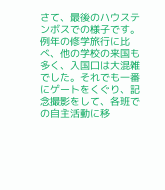さて、最後のハウステンボスでの様子です。例年の修学旅行に比べ、他の学校の来国も多く、入国口は大混雑でした。それでも一番にゲートをくぐり、記念撮影をして、各班での自主活動に移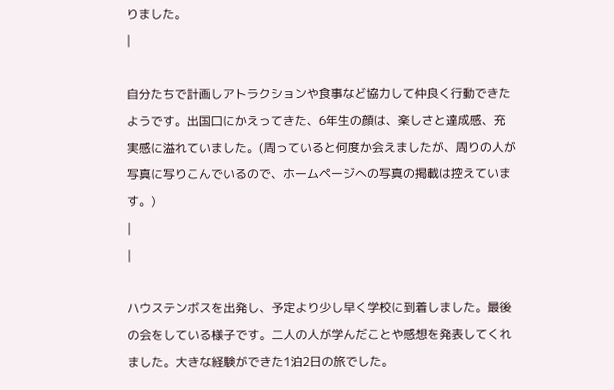りました。
|

自分たちで計画しアトラクションや食事など協力して仲良く行動できたようです。出国口にかえってきた、6年生の顔は、楽しさと達成感、充実感に溢れていました。(周っていると何度か会えましたが、周りの人が写真に写りこんでいるので、ホームページへの写真の掲載は控えています。)
|
|

ハウステンボスを出発し、予定より少し早く学校に到着しました。最後の会をしている様子です。二人の人が学んだことや感想を発表してくれました。大きな経験ができた1泊2日の旅でした。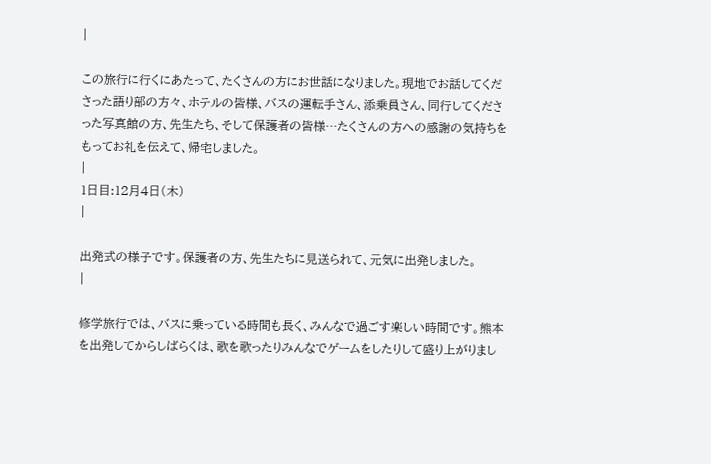|

この旅行に行くにあたって、たくさんの方にお世話になりました。現地でお話してくださった語り部の方々、ホテルの皆様、バスの運転手さん、添乗員さん、同行してくださった写真館の方、先生たち、そして保護者の皆様…たくさんの方への感謝の気持ちをもってお礼を伝えて、帰宅しました。
|
1日目:12月4日(木)
|

出発式の様子です。保護者の方、先生たちに見送られて、元気に出発しました。
|

修学旅行では、バスに乗っている時間も長く、みんなで過ごす楽しい時間です。熊本を出発してからしばらくは、歌を歌ったりみんなでゲームをしたりして盛り上がりまし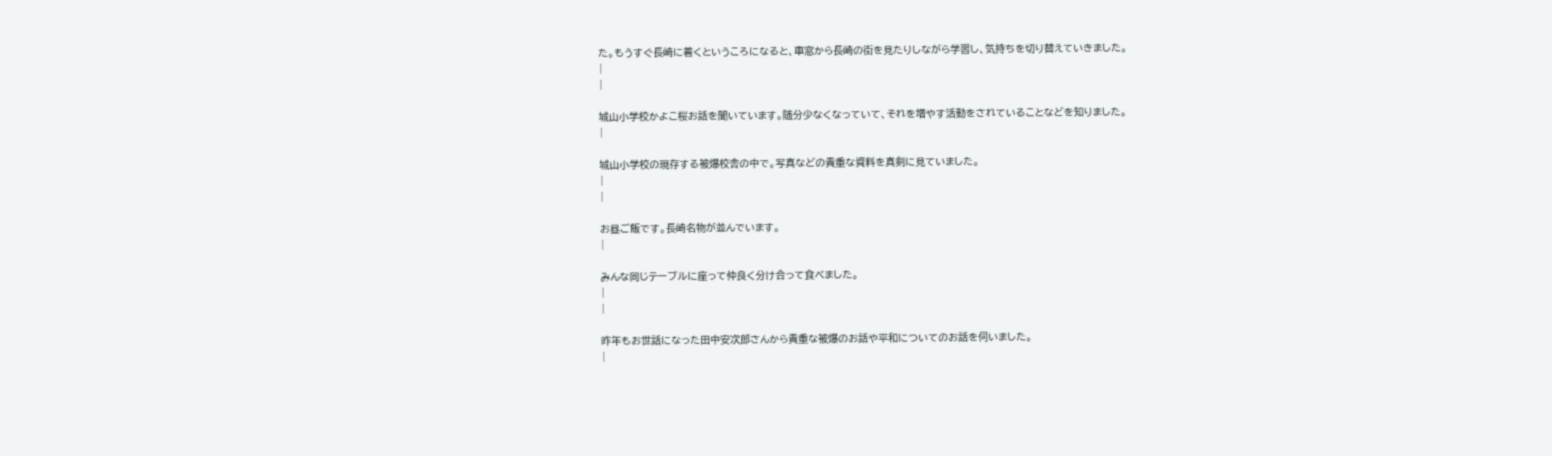た。もうすぐ長崎に着くというころになると、車窓から長崎の街を見たりしながら学習し、気持ちを切り替えていきました。
|
|

城山小学校かよこ桜お話を聞いています。随分少なくなっていて、それを増やす活動をされていることなどを知りました。
|

城山小学校の現存する被爆校舎の中で。写真などの貴重な資料を真剣に見ていました。
|
|

お昼ご飯です。長崎名物が並んでいます。
|

みんな同じテーブルに座って仲良く分け合って食べました。
|
|

昨年もお世話になった田中安次郎さんから貴重な被爆のお話や平和についてのお話を伺いました。
|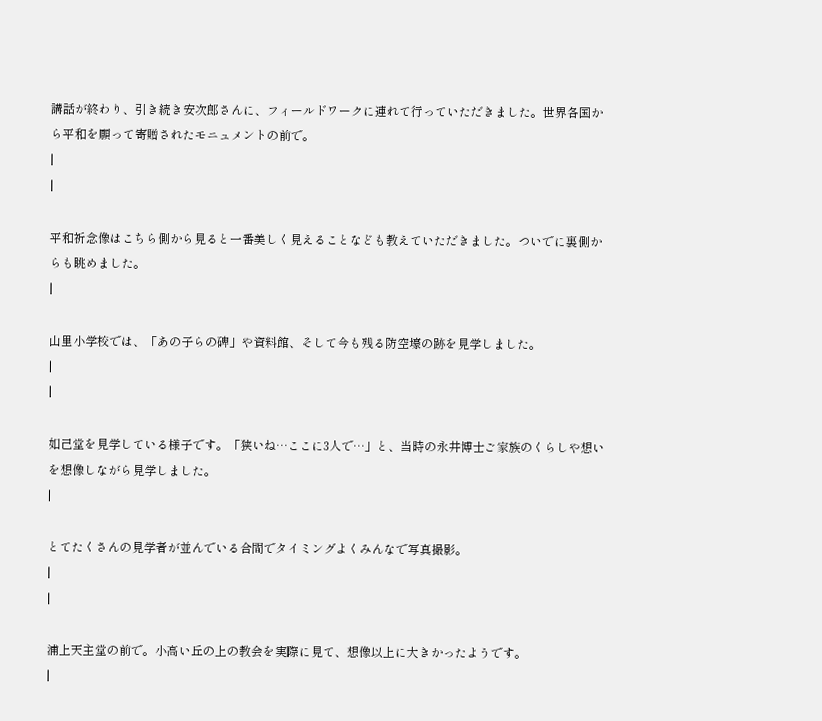講話が終わり、引き続き安次郎さんに、フィールドワークに連れて行っていただきました。世界各国から平和を願って寄贈されたモニュメントの前で。
|
|

平和祈念像はこちら側から見ると一番美しく見えることなども教えていただきました。ついでに裏側からも眺めました。
|

山里小学校では、「あの子らの碑」や資料館、そして今も残る防空壕の跡を見学しました。
|
|

如己堂を見学している様子です。「狭いね…ここに3人で…」と、当時の永井博士ご家族のくらしや想いを想像しながら見学しました。
|

とてたくさんの見学者が並んでいる合間でタイミングよくみんなで写真撮影。
|
|

浦上天主堂の前で。小高い丘の上の教会を実際に見て、想像以上に大きかったようです。
|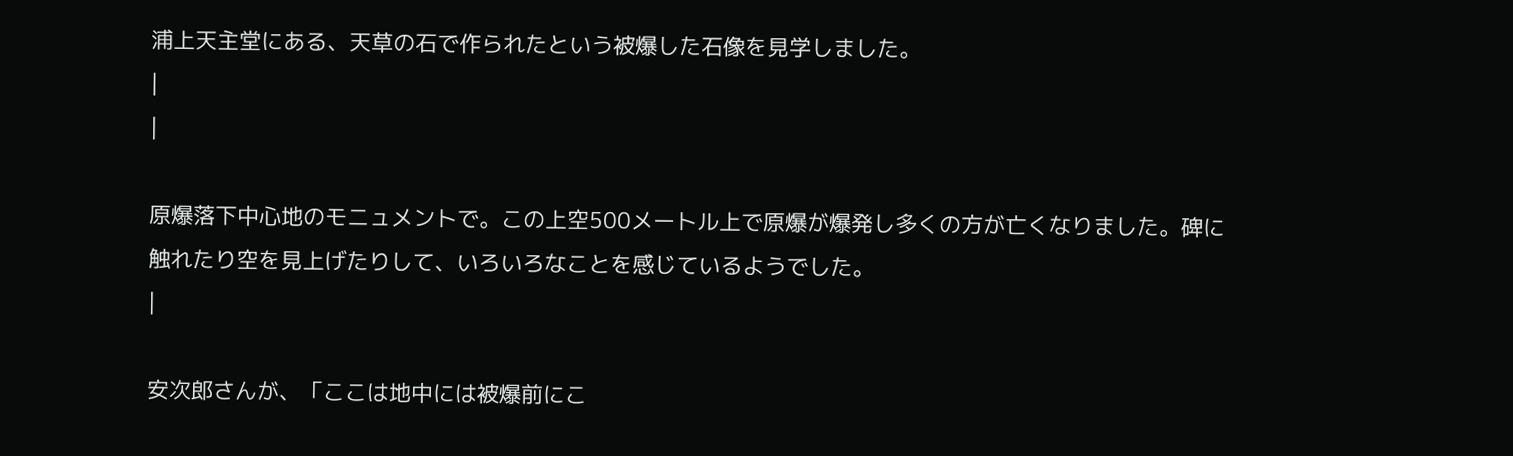浦上天主堂にある、天草の石で作られたという被爆した石像を見学しました。
|
|

原爆落下中心地のモニュメントで。この上空500メートル上で原爆が爆発し多くの方が亡くなりました。碑に触れたり空を見上げたりして、いろいろなことを感じているようでした。
|

安次郎さんが、「ここは地中には被爆前にこ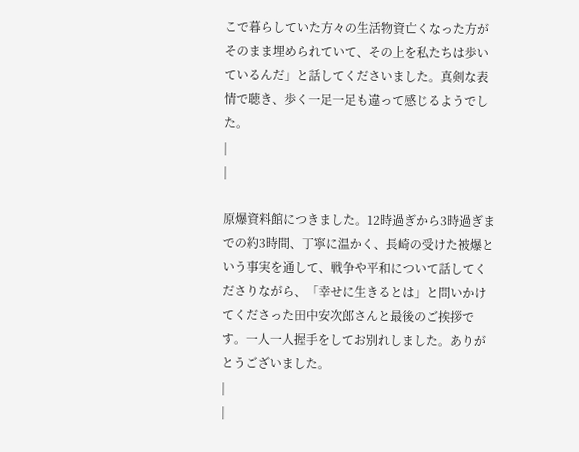こで暮らしていた方々の生活物資亡くなった方がそのまま埋められていて、その上を私たちは歩いているんだ」と話してくださいました。真剣な表情で聴き、歩く一足一足も違って感じるようでした。
|
|

原爆資料館につきました。12時過ぎから3時過ぎまでの約3時間、丁寧に温かく、長崎の受けた被爆という事実を通して、戦争や平和について話してくださりながら、「幸せに生きるとは」と問いかけてくださった田中安次郎さんと最後のご挨拶です。一人一人握手をしてお別れしました。ありがとうございました。
|
|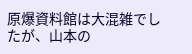原爆資料館は大混雑でしたが、山本の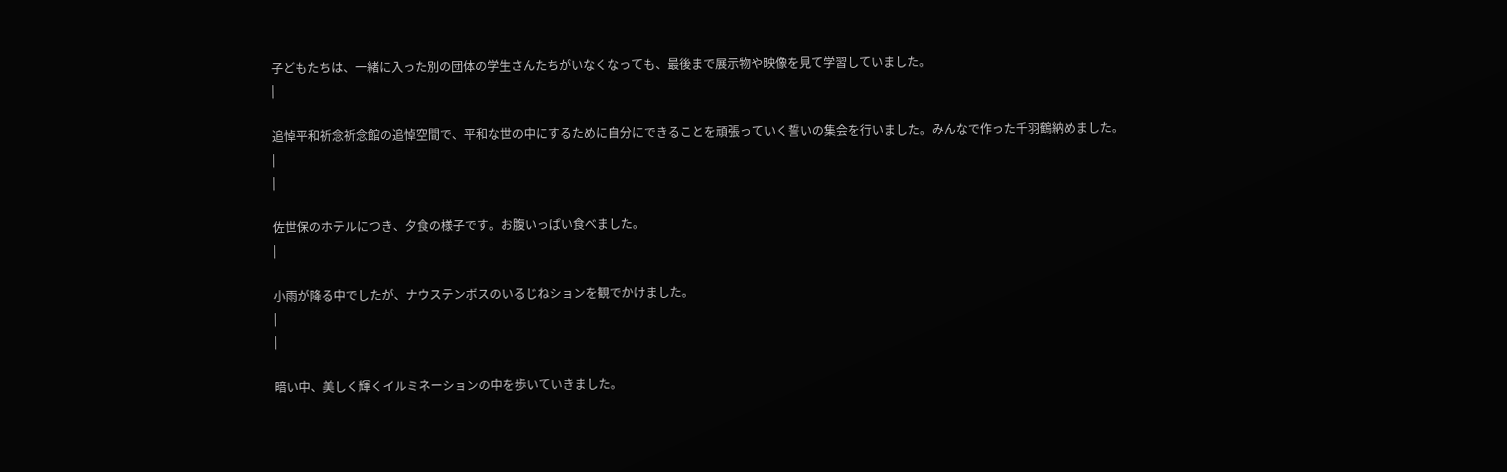子どもたちは、一緒に入った別の団体の学生さんたちがいなくなっても、最後まで展示物や映像を見て学習していました。
|

追悼平和祈念祈念館の追悼空間で、平和な世の中にするために自分にできることを頑張っていく誓いの集会を行いました。みんなで作った千羽鶴納めました。
|
|

佐世保のホテルにつき、夕食の様子です。お腹いっぱい食べました。
|

小雨が降る中でしたが、ナウステンボスのいるじねションを観でかけました。
|
|

暗い中、美しく輝くイルミネーションの中を歩いていきました。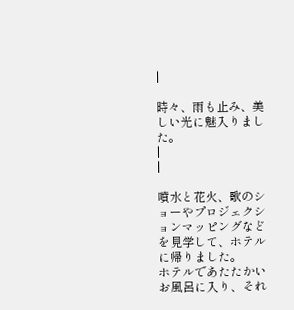|

時々、雨も止み、美しい光に魅入りました。
|
|

噴水と花火、歌のショーやプロジェクションマッピングなどを見学して、ホテルに帰りました。
ホテルであたたかいお風呂に入り、それ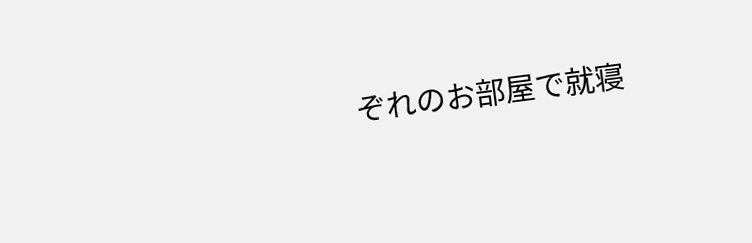ぞれのお部屋で就寝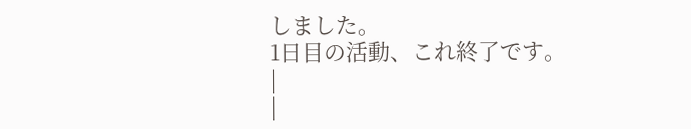しました。
1日目の活動、これ終了です。
|
|